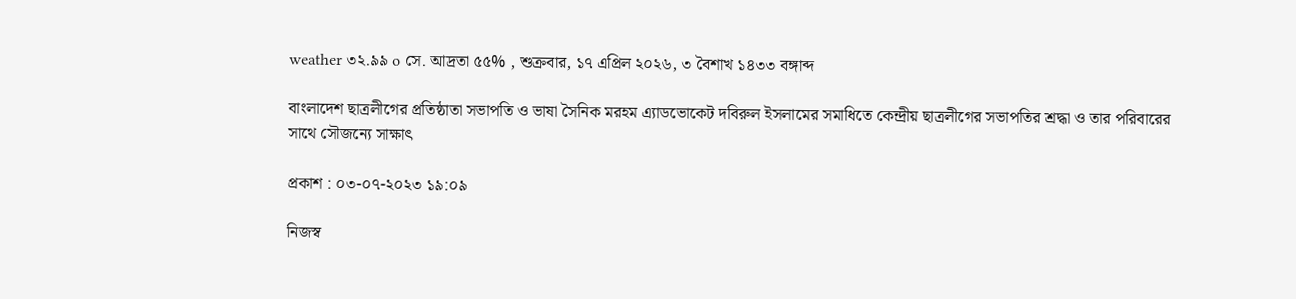weather ৩২.৯৯ o সে. আদ্রতা ৫৫% , শুক্রবার, ১৭ এপ্রিল ২০২৬, ৩ বৈশাখ ১৪৩৩ বঙ্গাব্দ

বাংলাদেশ ছাত্রলীগের প্রতিষ্ঠাতা সভাপতি ও ভাষা সৈনিক মরহম এ্যাডভোকেট দবিরুল ইসলামের সমাধিতে কেন্দ্রীয় ছাত্রলীগের সভাপতির শ্রদ্ধা ও তার পরিবারের সাথে সৌজন্যে সাক্ষাৎ

প্রকাশ : ০৩-০৭-২০২৩ ১৯:০৯

নিজস্ব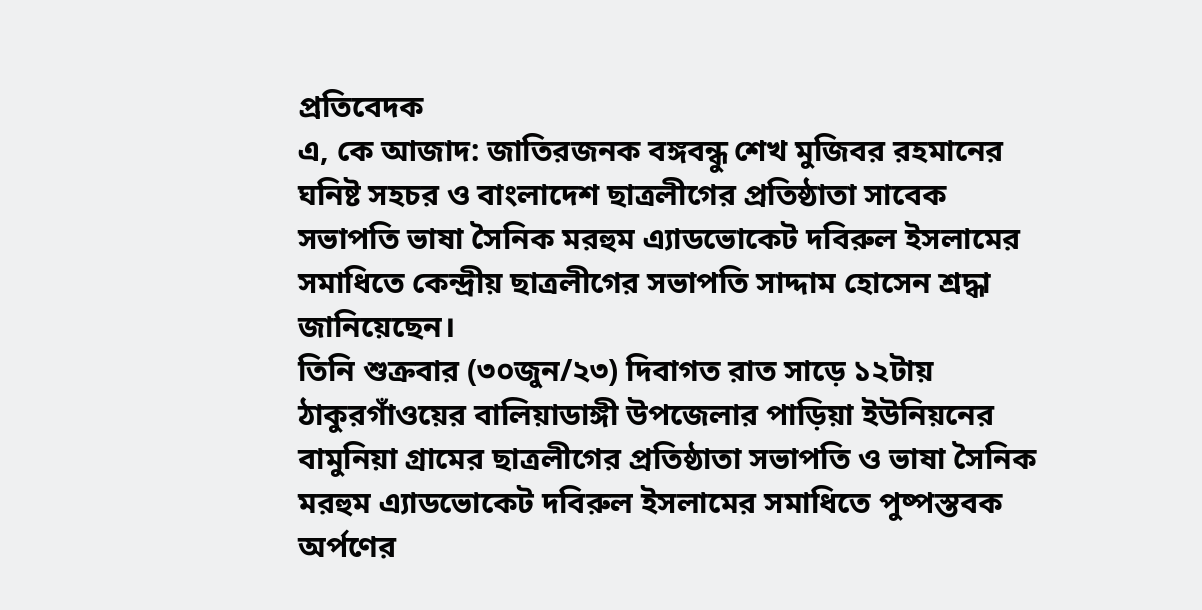প্রতিবেদক
এ, কে আজাদ: জাতিরজনক বঙ্গবন্ধু শেখ মুজিবর রহমানের ঘনিষ্ট সহচর ও বাংলাদেশ ছাত্রলীগের প্রতিষ্ঠাতা সাবেক সভাপতি ভাষা সৈনিক মরহুম এ্যাডভোকেট দবিরুল ইসলামের সমাধিতে কেন্দ্রীয় ছাত্রলীগের সভাপতি সাদ্দাম হোসেন শ্রদ্ধা জানিয়েছেন।
তিনি শুক্রবার (৩০জুন/২৩) দিবাগত রাত সাড়ে ১২টায় ঠাকুরগাঁওয়ের বালিয়াডাঙ্গী উপজেলার পাড়িয়া ইউনিয়নের বামুনিয়া গ্রামের ছাত্রলীগের প্রতিষ্ঠাতা সভাপতি ও ভাষা সৈনিক মরহুম এ্যাডভোকেট দবিরুল ইসলামের সমাধিতে পুষ্পস্তবক অর্পণের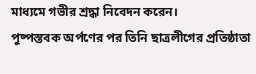মাধ্যমে গভীর শ্রদ্ধা নিবেদন করেন।
পুষ্পস্তবক অর্পণের পর তিনি ছাত্রলীগের প্রতিষ্ঠাতা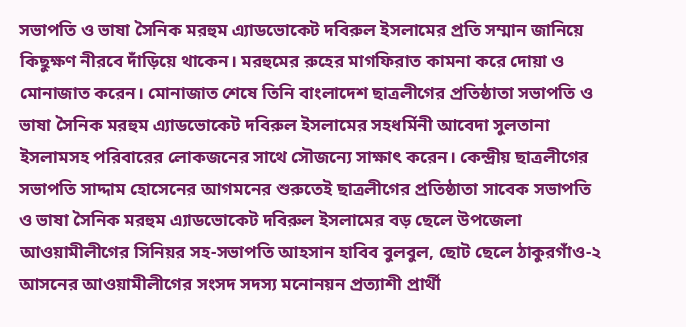সভাপতি ও ভাষা সৈনিক মরহুম এ্যাডভোকেট দবিরুল ইসলামের প্রতি সম্মান জানিয়ে কিছুক্ষণ নীরবে দাঁড়িয়ে থাকেন। মরহুমের রুহের মাগফিরাত কামনা করে দোয়া ও মোনাজাত করেন। মোনাজাত শেষে তিনি বাংলাদেশ ছাত্রলীগের প্রতিষ্ঠাতা সভাপতি ও ভাষা সৈনিক মরহুম এ্যাডভোকেট দবিরুল ইসলামের সহধর্মিনী আবেদা সুলতানা ইসলামসহ পরিবারের লোকজনের সাথে সৌজন্যে সাক্ষাৎ করেন। কেন্দ্রীয় ছাত্রলীগের সভাপতি সাদ্দাম হোসেনের আগমনের শুরুতেই ছাত্রলীগের প্রতিষ্ঠাতা সাবেক সভাপতি ও ভাষা সৈনিক মরহুম এ্যাডভোকেট দবিরুল ইসলামের বড় ছেলে উপজেলা আওয়ামীলীগের সিনিয়র সহ-সভাপতি আহসান হাবিব বুলবুল, ছোট ছেলে ঠাকুরগাঁও-২ আসনের আওয়ামীলীগের সংসদ সদস্য মনোনয়ন প্রত্যাশী প্রার্থী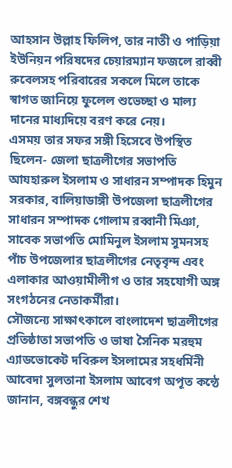আহসান উল্লাহ ফিলিপ, তার নাতী ও পাড়িয়া ইউনিয়ন পরিষদের চেয়ারম্যান ফজলে রাব্বী রুবেলসহ পরিবারের সকলে মিলে তাকে স্বাগত জানিয়ে ফুলেল শুভেচ্ছা ও মাল্য দানের মাধ্যদিয়ে বরণ করে নেয়।
এসময় তার সফর সঙ্গী হিসেবে উপস্থিত ছিলেন- জেলা ছাত্রলীগের সভাপতি আযহারুল ইসলাম ও সাধারন সম্পাদক হিমুন সরকার, বালিয়াডাঙ্গী উপজেলা ছাত্রলীগের সাধারন সম্পাদক গোলাম রব্বানী মিঞা, সাবেক সভাপতি মোমিনুল ইসলাম সুমনসহ পাঁচ উপজেলার ছাত্রলীগের নেতৃবৃন্দ এবং এলাকার আওয়ামীলীগ ও তার সহযোগী অঙ্গ সংগঠনের নেতাকর্মীরা।
সৌজন্যে সাক্ষাৎকালে বাংলাদেশ ছাত্রলীগের প্রতিষ্ঠাতা সভাপতি ও ভাষা সৈনিক মরহুম এ্যাডভোকেট দবিরুল ইসলামের সহধর্মিনী আবেদা সুলতানা ইসলাম আবেগ অপূত কন্ঠে জানান, বঙ্গবন্ধুর শেখ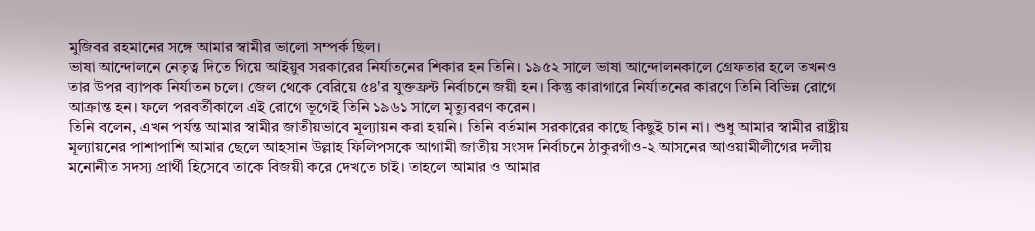মুজিবর রহমানের সঙ্গে আমার স্বামীর ভালো সম্পর্ক ছিল।
ভাষা আন্দোলনে নেতৃত্ব দিতে গিয়ে আইয়ুব সরকারের নির্যাতনের শিকার হন তিনি। ১৯৫২ সালে ভাষা আন্দোলনকালে গ্রেফতার হলে তখনও তার উপর ব্যাপক নির্যাতন চলে। জেল থেকে বেরিয়ে ৫৪'র যুক্তফ্রন্ট নির্বাচনে জয়ী হন। কিন্তু কারাগারে নির্যাতনের কারণে তিনি বিভিন্ন রোগে আক্রান্ত হন। ফলে পরবর্তীকালে এই রোগে ভূগেই তিনি ১৯৬১ সালে মৃত্যুবরণ করেন।
তিনি বলেন, এখন পর্যন্ত আমার স্বামীর জাতীয়ভাবে মূল্যায়ন করা হয়নি। তিনি বর্তমান সরকারের কাছে কিছুই চান না। শুধু আমার স্বামীর রাষ্ট্রীয় মূল্যায়নের পাশাপাশি আমার ছেলে আহসান উল্লাহ ফিলিপসকে আগামী জাতীয় সংসদ নির্বাচনে ঠাকুরগাঁও-২ আসনের আওয়ামীলীগের দলীয় মনোনীত সদস্য প্রার্থী হিসেবে তাকে বিজয়ী করে দেখতে চাই। তাহলে আমার ও আমার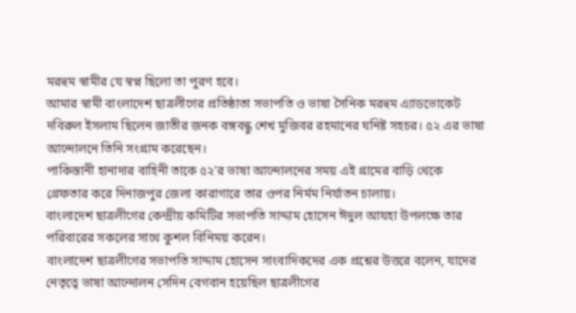মরহুম স্বামীর যে স্বপ্ন ছিলো তা পুরণ হবে।
আমার স্বামী বাংলাদেশ ছাত্রলীগের প্রতিষ্ঠাতা সভাপতি ও ভাষা সৈনিক মরহুম এ্যাডভোকেট দবিরুল ইসলাম ছিলেন জাতীর জনক বঙ্গবন্ধু শেখ মুজিবর রহমানের ঘনিষ্ট সহচর। ৫২ এর ভাষা আন্দোলনে তিনি সংগ্রাম করেছেন।
পাকিস্তানী হানাদার বাহিনী তাকে ৫২'র ভাষা আন্দোলনের সময় এই গ্রামের বাড়ি থেকে গ্রেফতার করে দিনাজপুর জেলা কারাগারে তার ওপর নির্মম নির্যাতন চালায়।
বাংলাদেশ ছাত্রলীগের কেন্দ্রীয় কমিটির সভাপতি সাদ্দাম হোসেন ঈদুল আযহা উপলক্ষে তার পরিবারের সকলের সাথে কুশল বিনিময় করেন।
বাংলাদেশ ছাত্রলীগের সভাপতি সাদ্দাম হোসেন সাংবাদিকদের এক প্রশ্নের উত্তরে বলেন, যাদের নেতৃত্বে ভাষা আন্দোলন সেদিন বেগবান হয়েছিল ছাত্রলীগের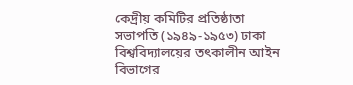কেদ্রীয় কমিটির প্রতিষ্ঠাতা সভাপতি (১৯৪৯-১৯৫৩) ঢাকা বিশ্ববিদ্যালয়ের তৎকালীন আইন বিভাগের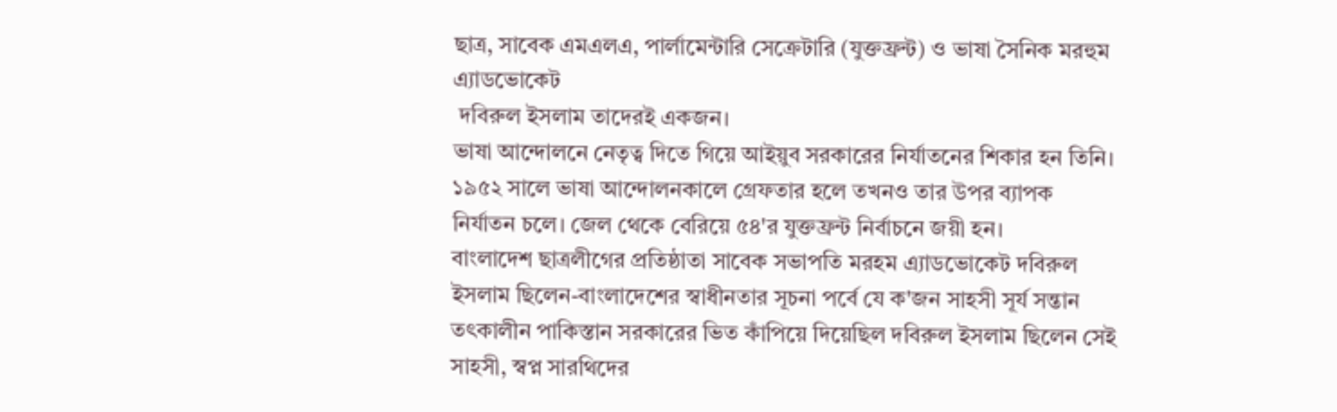ছাত্র, সাবেক এমএলএ, পার্লামেন্টারি সেক্রেটারি (যুক্তফ্রন্ট) ও ভাষা সৈনিক মরহুম এ্যাডভোকেট
 দবিরুল ইসলাম তাদেরই একজন।
ভাষা আন্দোলনে নেতৃত্ব দিতে গিয়ে আইয়ুব সরকারের নির্যাতনের শিকার হন তিনি। ১৯৫২ সালে ভাষা আন্দোলনকালে গ্রেফতার হলে তখনও তার উপর ব্যাপক নির্যাতন চলে। জেল থেকে বেরিয়ে ৫৪'র যুক্তফ্রন্ট নির্বাচনে জয়ী হন।
বাংলাদেশ ছাত্রলীগের প্রতিষ্ঠাতা সাবেক সভাপতি মরহম এ্যাডভোকেট দবিরুল ইসলাম ছিলেন-বাংলাদেশের স্বাধীনতার সূচনা পর্বে যে ক'জন সাহসী সূর্য সন্তান তৎকালীন পাকিস্তান সরকারের ভিত কাঁপিয়ে দিয়েছিল দবিরুল ইসলাম ছিলেন সেই সাহসী, স্বপ্ন সারথিদের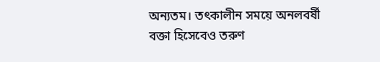অন্যতম। তৎকালীন সময়ে অনলবর্ষী বক্তা হিসেবেও তরুণ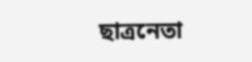ছাত্রনেতা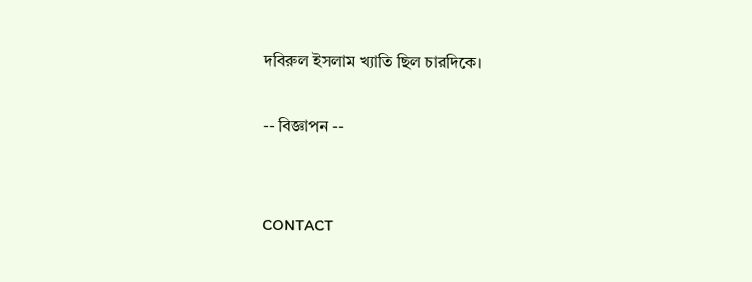দবিরুল ইসলাম খ্যাতি ছিল চারদিকে।

-- বিজ্ঞাপন --


CONTACT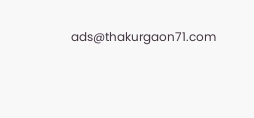ads@thakurgaon71.com